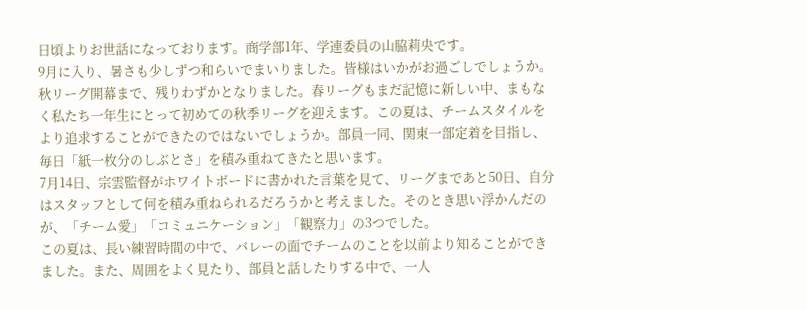日頃よりお世話になっております。商学部1年、学連委員の山脇莉央です。
9月に入り、暑さも少しずつ和らいでまいりました。皆様はいかがお過ごしでしょうか。
秋リーグ開幕まで、残りわずかとなりました。春リーグもまだ記憶に新しい中、まもなく私たち一年生にとって初めての秋季リーグを迎えます。この夏は、チームスタイルをより追求することができたのではないでしょうか。部員一同、関東一部定着を目指し、毎日「紙一枚分のしぶとさ」を積み重ねてきたと思います。
7月14日、宗雲監督がホワイトボードに書かれた言葉を見て、リーグまであと50日、自分はスタッフとして何を積み重ねられるだろうかと考えました。そのとき思い浮かんだのが、「チーム愛」「コミュニケーション」「観察力」の3つでした。
この夏は、長い練習時間の中で、バレーの面でチームのことを以前より知ることができました。また、周囲をよく見たり、部員と話したりする中で、一人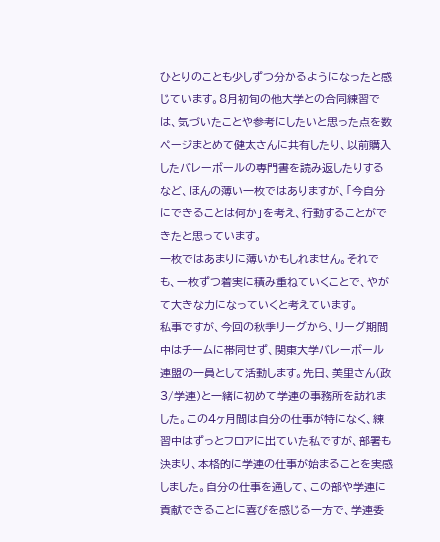ひとりのことも少しずつ分かるようになったと感じています。8月初旬の他大学との合同練習では、気づいたことや参考にしたいと思った点を数ページまとめて健太さんに共有したり、以前購入したバレーボールの専門書を読み返したりするなど、ほんの薄い一枚ではありますが、「今自分にできることは何か」を考え、行動することができたと思っています。
一枚ではあまりに薄いかもしれません。それでも、一枚ずつ着実に積み重ねていくことで、やがて大きな力になっていくと考えています。
私事ですが、今回の秋季リーグから、リーグ期間中はチームに帯同せず、関東大学バレーボール連盟の一員として活動します。先日、美里さん(政3/学連)と一緒に初めて学連の事務所を訪れました。この4ヶ月間は自分の仕事が特になく、練習中はずっとフロアに出ていた私ですが、部署も決まり、本格的に学連の仕事が始まることを実感しました。自分の仕事を通して、この部や学連に貢献できることに喜びを感じる一方で、学連委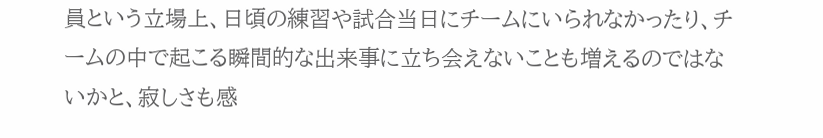員という立場上、日頃の練習や試合当日にチームにいられなかったり、チームの中で起こる瞬間的な出来事に立ち会えないことも増えるのではないかと、寂しさも感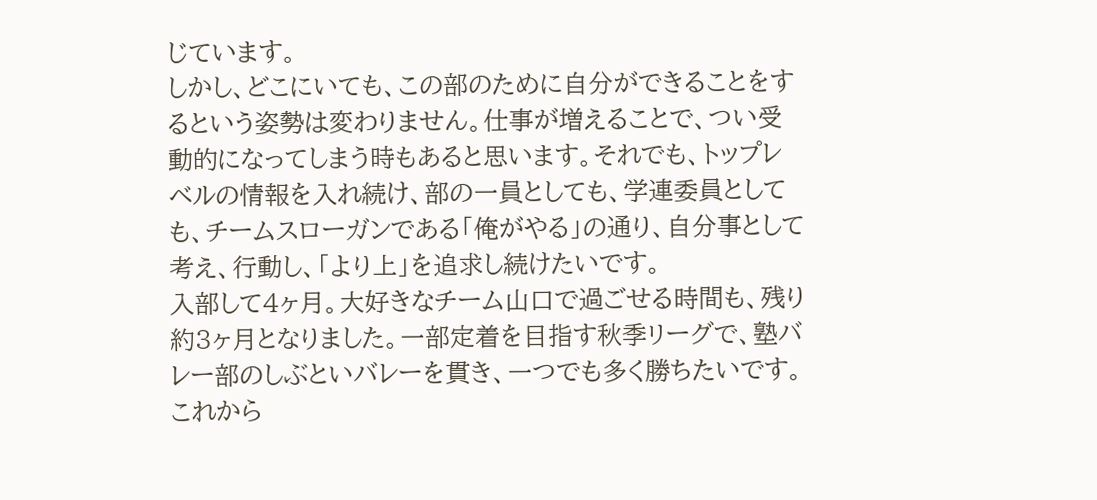じています。
しかし、どこにいても、この部のために自分ができることをするという姿勢は変わりません。仕事が増えることで、つい受動的になってしまう時もあると思います。それでも、トップレベルの情報を入れ続け、部の一員としても、学連委員としても、チームスローガンである「俺がやる」の通り、自分事として考え、行動し、「より上」を追求し続けたいです。
入部して4ヶ月。大好きなチーム山口で過ごせる時間も、残り約3ヶ月となりました。一部定着を目指す秋季リーグで、塾バレー部のしぶといバレーを貫き、一つでも多く勝ちたいです。これから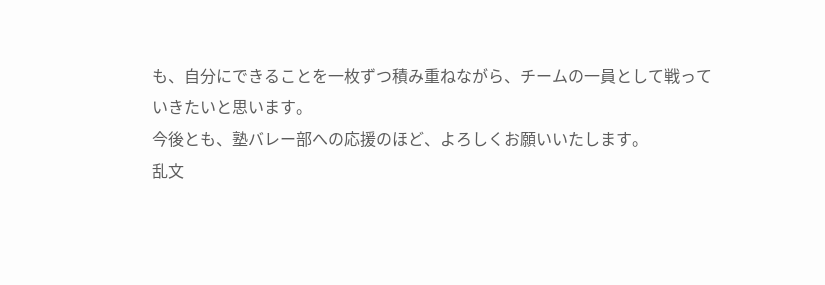も、自分にできることを一枚ずつ積み重ねながら、チームの一員として戦っていきたいと思います。
今後とも、塾バレー部への応援のほど、よろしくお願いいたします。
乱文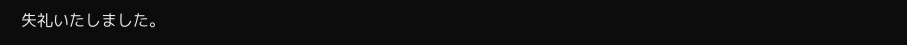失礼いたしました。